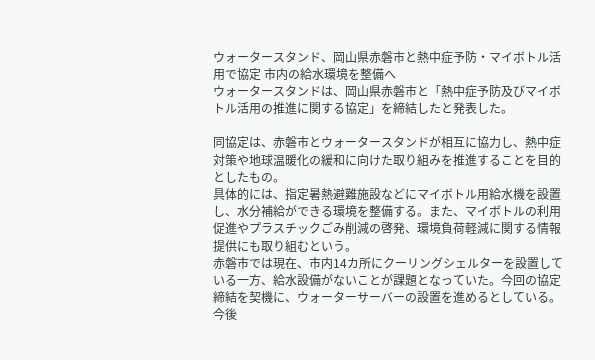ウォータースタンド、岡山県赤磐市と熱中症予防・マイボトル活用で協定 市内の給水環境を整備へ
ウォータースタンドは、岡山県赤磐市と「熱中症予防及びマイボトル活用の推進に関する協定」を締結したと発表した。

同協定は、赤磐市とウォータースタンドが相互に協力し、熱中症対策や地球温暖化の緩和に向けた取り組みを推進することを目的としたもの。
具体的には、指定暑熱避難施設などにマイボトル用給水機を設置し、水分補給ができる環境を整備する。また、マイボトルの利用促進やプラスチックごみ削減の啓発、環境負荷軽減に関する情報提供にも取り組むという。
赤磐市では現在、市内14カ所にクーリングシェルターを設置している一方、給水設備がないことが課題となっていた。今回の協定締結を契機に、ウォーターサーバーの設置を進めるとしている。
今後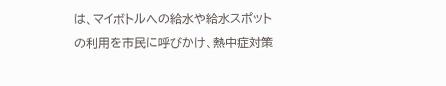は、マイボトルへの給水や給水スポットの利用を市民に呼びかけ、熱中症対策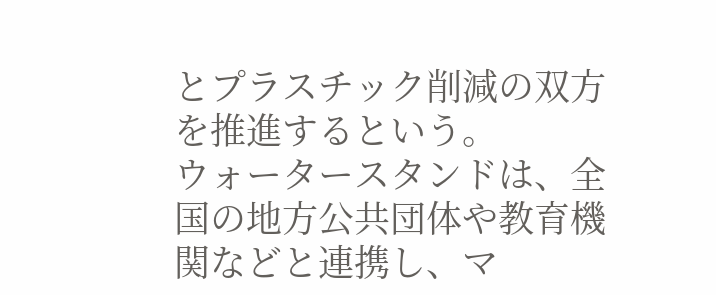とプラスチック削減の双方を推進するという。
ウォータースタンドは、全国の地方公共団体や教育機関などと連携し、マ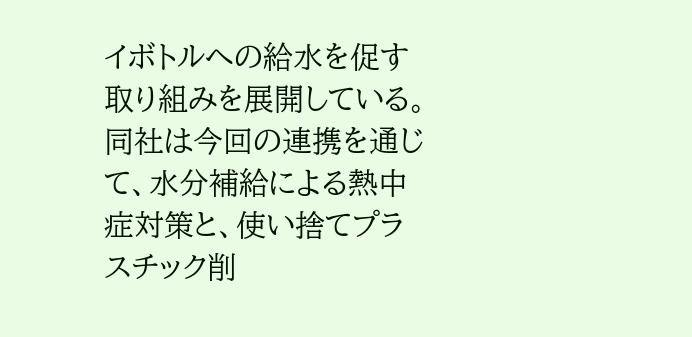イボトルへの給水を促す取り組みを展開している。同社は今回の連携を通じて、水分補給による熱中症対策と、使い捨てプラスチック削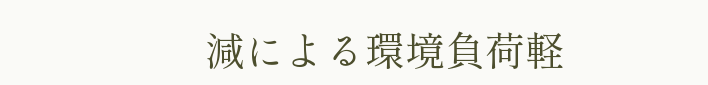減による環境負荷軽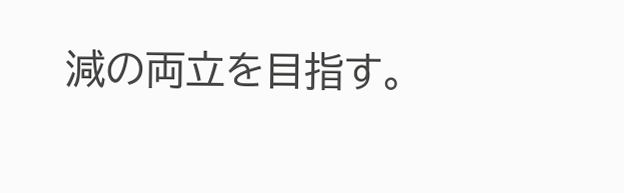減の両立を目指す。